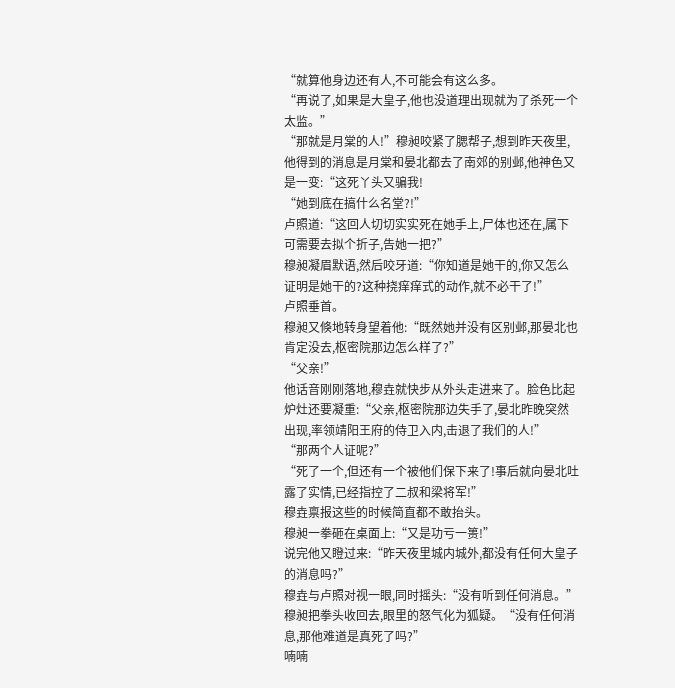“就算他身边还有人,不可能会有这么多。
“再说了,如果是大皇子,他也没道理出现就为了杀死一个太监。”
“那就是月棠的人!”穆昶咬紧了腮帮子,想到昨天夜里,他得到的消息是月棠和晏北都去了南郊的别邺,他神色又是一变:“这死丫头又骗我!
“她到底在搞什么名堂?!”
卢照道:“这回人切切实实死在她手上,尸体也还在,属下可需要去拟个折子,告她一把?”
穆昶凝眉默语,然后咬牙道:“你知道是她干的,你又怎么证明是她干的?这种挠痒痒式的动作,就不必干了!”
卢照垂首。
穆昶又倏地转身望着他:“既然她并没有区别邺,那晏北也肯定没去,枢密院那边怎么样了?”
“父亲!”
他话音刚刚落地,穆垚就快步从外头走进来了。脸色比起炉灶还要凝重:“父亲,枢密院那边失手了,晏北昨晚突然出现,率领靖阳王府的侍卫入内,击退了我们的人!”
“那两个人证呢?”
“死了一个,但还有一个被他们保下来了!事后就向晏北吐露了实情,已经指控了二叔和梁将军!”
穆垚禀报这些的时候简直都不敢抬头。
穆昶一拳砸在桌面上:“又是功亏一篑!”
说完他又瞪过来:“昨天夜里城内城外,都没有任何大皇子的消息吗?”
穆垚与卢照对视一眼,同时摇头:“没有听到任何消息。”
穆昶把拳头收回去,眼里的怒气化为狐疑。“没有任何消息,那他难道是真死了吗?”
喃喃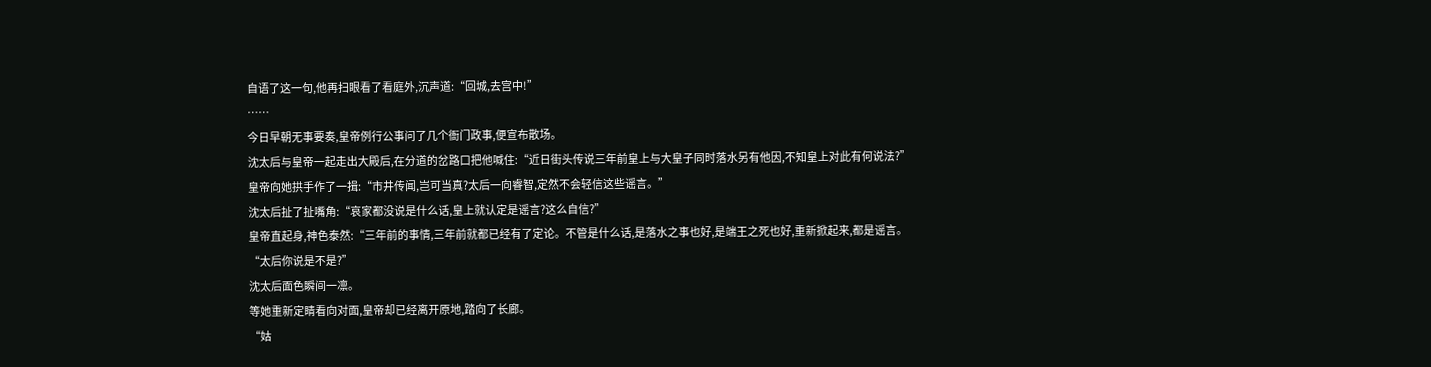自语了这一句,他再扫眼看了看庭外,沉声道:“回城,去宫中!”
……
今日早朝无事要奏,皇帝例行公事问了几个衙门政事,便宣布散场。
沈太后与皇帝一起走出大殿后,在分道的岔路口把他喊住:“近日街头传说三年前皇上与大皇子同时落水另有他因,不知皇上对此有何说法?”
皇帝向她拱手作了一揖:“市井传闻,岂可当真?太后一向睿智,定然不会轻信这些谣言。”
沈太后扯了扯嘴角:“哀家都没说是什么话,皇上就认定是谣言?这么自信?”
皇帝直起身,神色泰然:“三年前的事情,三年前就都已经有了定论。不管是什么话,是落水之事也好,是端王之死也好,重新掀起来,都是谣言。
“太后你说是不是?”
沈太后面色瞬间一凛。
等她重新定睛看向对面,皇帝却已经离开原地,踏向了长廊。
“姑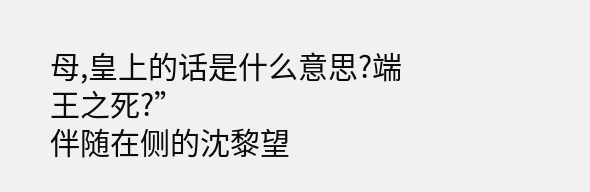母,皇上的话是什么意思?端王之死?”
伴随在侧的沈黎望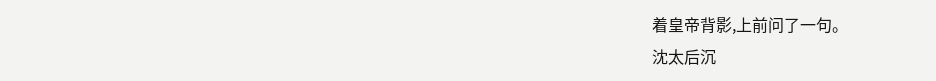着皇帝背影,上前问了一句。
沈太后沉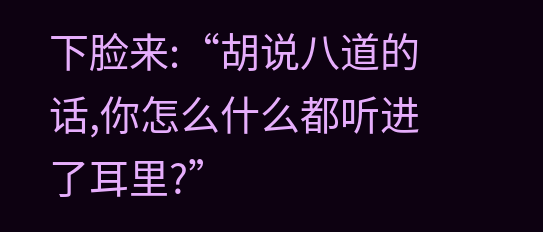下脸来:“胡说八道的话,你怎么什么都听进了耳里?”